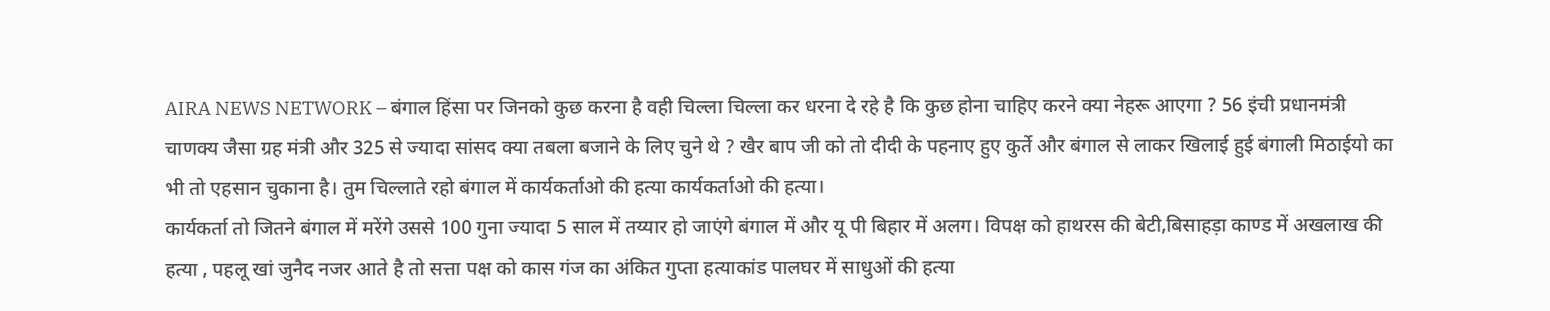AIRA NEWS NETWORK – बंगाल हिंसा पर जिनको कुछ करना है वही चिल्ला चिल्ला कर धरना दे रहे है कि कुछ होना चाहिए करने क्या नेहरू आएगा ? 56 इंची प्रधानमंत्री चाणक्य जैसा ग्रह मंत्री और 325 से ज्यादा सांसद क्या तबला बजाने के लिए चुने थे ? खैर बाप जी को तो दीदी के पहनाए हुए कुर्ते और बंगाल से लाकर खिलाई हुई बंगाली मिठाईयो का भी तो एहसान चुकाना है। तुम चिल्लाते रहो बंगाल में कार्यकर्ताओ की हत्या कार्यकर्ताओ की हत्या।
कार्यकर्ता तो जितने बंगाल में मरेंगे उससे 100 गुना ज्यादा 5 साल में तय्यार हो जाएंगे बंगाल में और यू पी बिहार में अलग। विपक्ष को हाथरस की बेटी,बिसाहड़ा काण्ड में अखलाख की हत्या , पहलू खां जुनैद नजर आते है तो सत्ता पक्ष को कास गंज का अंकित गुप्ता हत्याकांड पालघर में साधुओं की हत्या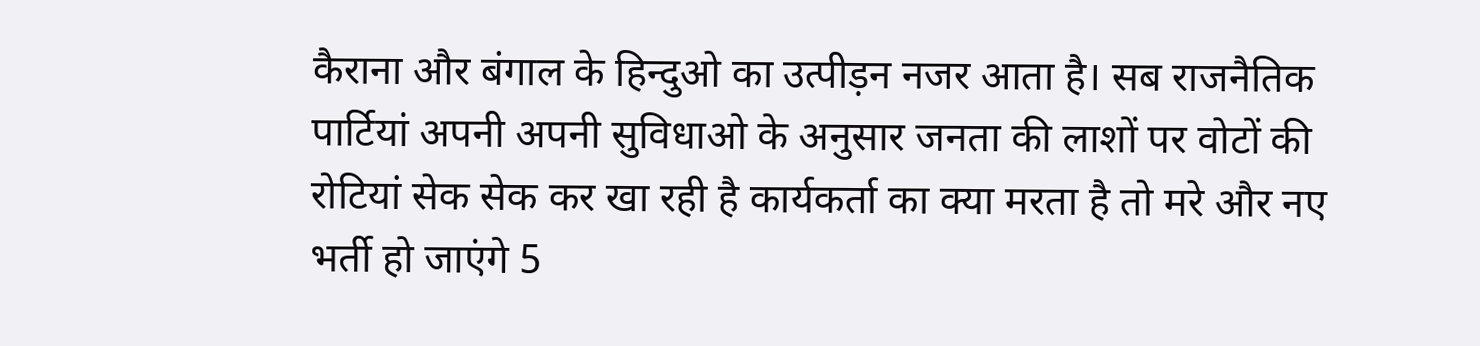कैराना और बंगाल के हिन्दुओ का उत्पीड़न नजर आता है। सब राजनैतिक पार्टियां अपनी अपनी सुविधाओ के अनुसार जनता की लाशों पर वोटों की रोटियां सेक सेक कर खा रही है कार्यकर्ता का क्या मरता है तो मरे और नए भर्ती हो जाएंगे 5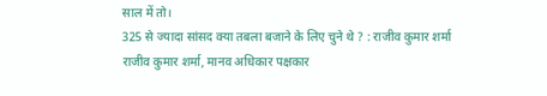साल में तो।
325 से ज्यादा सांसद क्या तबला बजाने के लिए चुने थे ? : राजीव कुमार शर्मा
राजीव कुमार शर्मा, मानव अधिकार पक्षकार